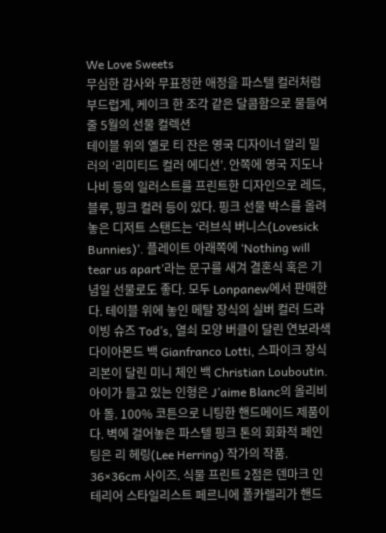We Love Sweets
무심한 감사와 무표정한 애정을 파스텔 컬러처럼 부드럽게, 케이크 한 조각 같은 달콤함으로 물들여줄 5월의 선물 컬렉션
테이블 위의 옐로 티 잔은 영국 디자이너 알리 밀러의 ‘리미티드 컬러 에디션’. 안쪽에 영국 지도나 나비 등의 일러스트를 프린트한 디자인으로 레드, 블루, 핑크 컬러 등이 있다. 핑크 선물 박스를 올려놓은 디저트 스탠드는 ‘러브식 버니스(Lovesick Bunnies)’. 플레이트 아래쪽에 ‘Nothing will tear us apart’라는 문구를 새겨 결혼식 혹은 기념일 선물로도 좋다. 모두 Lonpanew에서 판매한다. 테이블 위에 놓인 메탈 장식의 실버 컬러 드라이빙 슈즈 Tod’s, 열쇠 모양 버클이 달린 연보라색 다이아몬드 백 Gianfranco Lotti, 스파이크 장식 리본이 달린 미니 체인 백 Christian Louboutin. 아이가 들고 있는 인형은 J’aime Blanc의 올리비아 돌. 100% 코튼으로 니팅한 핸드메이드 제품이다. 벽에 걸어놓은 파스텔 핑크 톤의 회화적 페인팅은 리 헤링(Lee Herring) 작가의 작품. 36×36cm 사이즈. 식물 프린트 2점은 덴마크 인테리어 스타일리스트 페르니에 폴카렐리가 핸드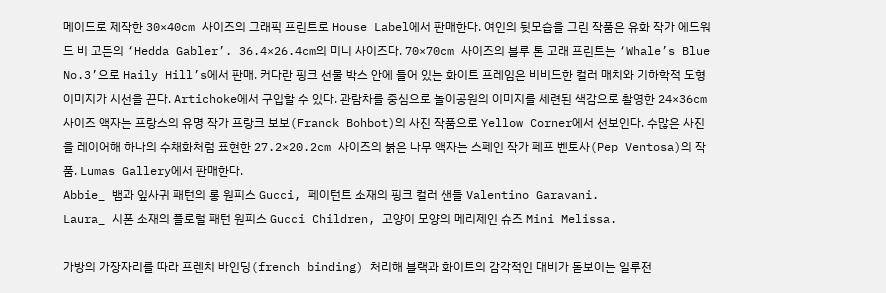메이드로 제작한 30×40cm 사이즈의 그래픽 프린트로 House Label에서 판매한다. 여인의 뒷모습을 그린 작품은 유화 작가 에드워드 비 고든의 ‘Hedda Gabler’. 36.4×26.4cm의 미니 사이즈다. 70×70cm 사이즈의 블루 톤 고래 프린트는 ‘Whale’s Blue No.3’으로 Haily Hill’s에서 판매. 커다란 핑크 선물 박스 안에 들어 있는 화이트 프레임은 비비드한 컬러 매치와 기하학적 도형 이미지가 시선을 끈다. Artichoke에서 구입할 수 있다. 관람차를 중심으로 놀이공원의 이미지를 세련된 색감으로 촬영한 24×36cm 사이즈 액자는 프랑스의 유명 작가 프랑크 보보(Franck Bohbot)의 사진 작품으로 Yellow Corner에서 선보인다. 수많은 사진을 레이어해 하나의 수채화처럼 표현한 27.2×20.2cm 사이즈의 붉은 나무 액자는 스페인 작가 페프 벤토사(Pep Ventosa)의 작품. Lumas Gallery에서 판매한다.
Abbie_ 뱀과 잎사귀 패턴의 롱 원피스 Gucci, 페이턴트 소재의 핑크 컬러 샌들 Valentino Garavani.
Laura_ 시폰 소재의 플로럴 패턴 원피스 Gucci Children, 고양이 모양의 메리제인 슈즈 Mini Melissa.

가방의 가장자리를 따라 프렌치 바인딩(french binding) 처리해 블랙과 화이트의 감각적인 대비가 돋보이는 일루전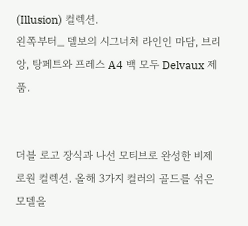(Illusion) 컬렉션.
왼쪽부터_ 델보의 시그너처 라인인 마담, 브리앙, 탕페트와 프레스 A4 백 모두 Delvaux 제품.


더블 로고 장식과 나선 모티브로 완성한 비제로원 컬렉션. 올해 3가지 컬러의 골드를 섞은 모델을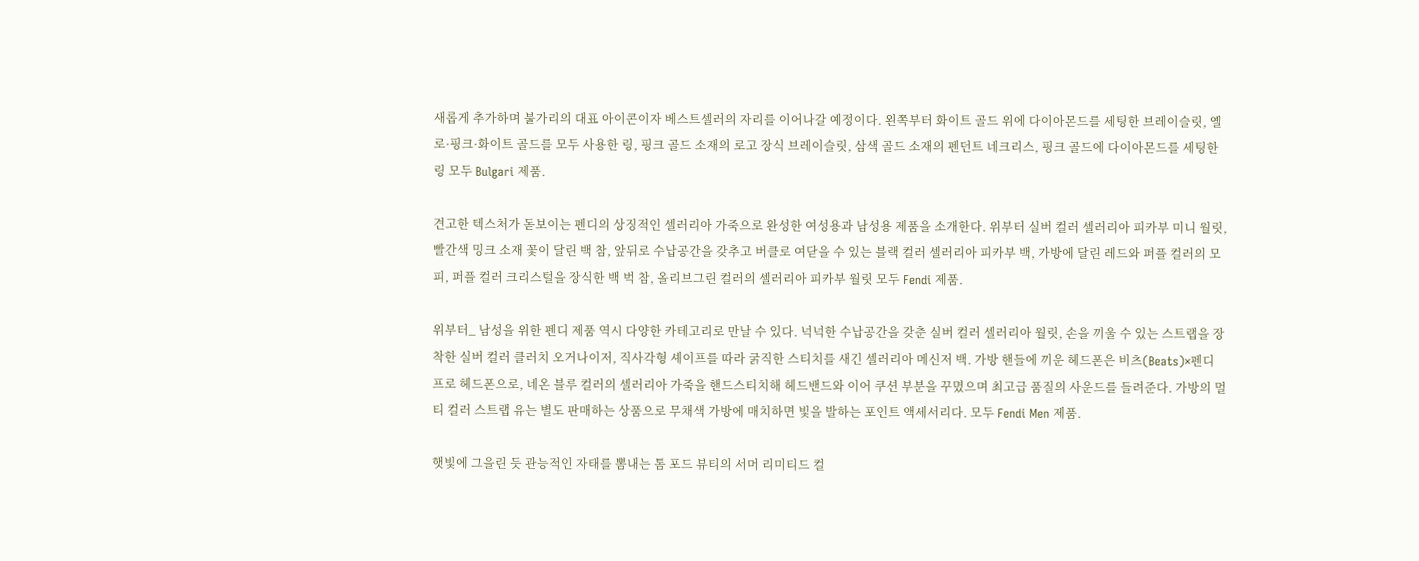새롭게 추가하며 불가리의 대표 아이콘이자 베스트셀러의 자리를 이어나갈 예정이다. 왼쪽부터 화이트 골드 위에 다이아몬드를 세팅한 브레이슬릿, 옐로·핑크·화이트 골드를 모두 사용한 링, 핑크 골드 소재의 로고 장식 브레이슬릿, 삼색 골드 소재의 펜던트 네크리스, 핑크 골드에 다이아몬드를 세팅한 링 모두 Bulgari 제품.

견고한 텍스처가 돋보이는 펜디의 상징적인 셀러리아 가죽으로 완성한 여성용과 남성용 제품을 소개한다. 위부터 실버 컬러 셀러리아 피카부 미니 월릿, 빨간색 밍크 소재 꽃이 달린 백 참, 앞뒤로 수납공간을 갖추고 버클로 여닫을 수 있는 블랙 컬러 셀러리아 피카부 백, 가방에 달린 레드와 퍼플 컬러의 모피, 퍼플 컬러 크리스털을 장식한 백 벅 참, 올리브그린 컬러의 셀러리아 피카부 월릿 모두 Fendi 제품.

위부터_ 남성을 위한 펜디 제품 역시 다양한 카테고리로 만날 수 있다. 넉넉한 수납공간을 갖춘 실버 컬러 셀러리아 월릿, 손을 끼울 수 있는 스트랩을 장착한 실버 컬러 클러치 오거나이저, 직사각형 셰이프를 따라 굵직한 스티치를 새긴 셀러리아 메신저 백. 가방 핸들에 끼운 헤드폰은 비츠(Beats)×펜디 프로 헤드폰으로, 네온 블루 컬러의 셀러리아 가죽을 핸드스티치해 헤드밴드와 이어 쿠션 부분을 꾸몄으며 최고급 품질의 사운드를 들려준다. 가방의 멀티 컬러 스트랩 유는 별도 판매하는 상품으로 무채색 가방에 매치하면 빛을 발하는 포인트 액세서리다. 모두 Fendi Men 제품.

햇빛에 그을린 듯 관능적인 자태를 뽐내는 톰 포드 뷰티의 서머 리미티드 컬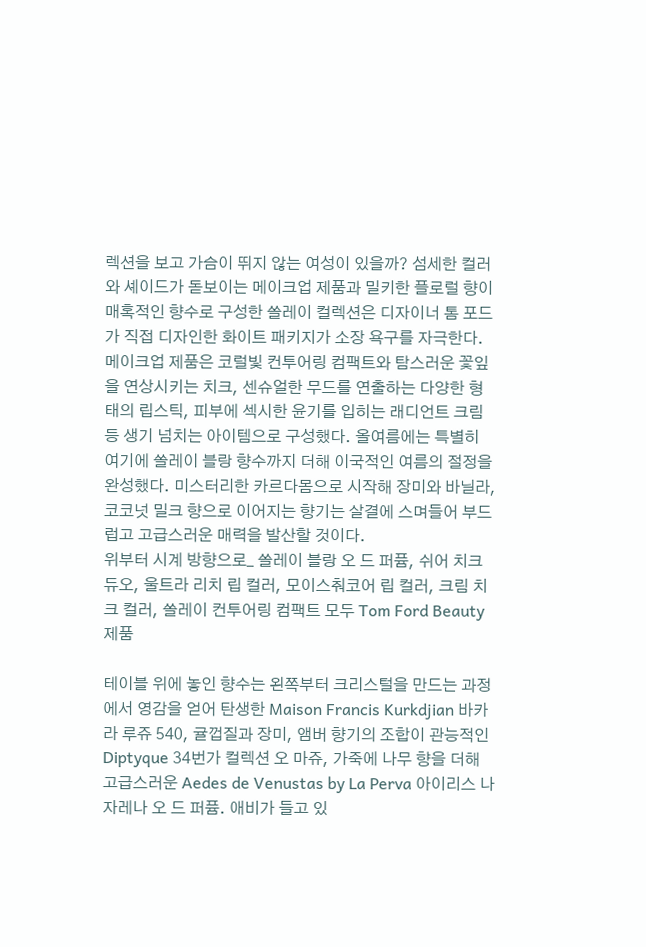렉션을 보고 가슴이 뛰지 않는 여성이 있을까? 섬세한 컬러와 셰이드가 돋보이는 메이크업 제품과 밀키한 플로럴 향이 매혹적인 향수로 구성한 쏠레이 컬렉션은 디자이너 톰 포드가 직접 디자인한 화이트 패키지가 소장 욕구를 자극한다. 메이크업 제품은 코럴빛 컨투어링 컴팩트와 탐스러운 꽃잎을 연상시키는 치크, 센슈얼한 무드를 연출하는 다양한 형태의 립스틱, 피부에 섹시한 윤기를 입히는 래디언트 크림 등 생기 넘치는 아이템으로 구성했다. 올여름에는 특별히 여기에 쏠레이 블랑 향수까지 더해 이국적인 여름의 절정을 완성했다. 미스터리한 카르다몸으로 시작해 장미와 바닐라, 코코넛 밀크 향으로 이어지는 향기는 살결에 스며들어 부드럽고 고급스러운 매력을 발산할 것이다.
위부터 시계 방향으로_ 쏠레이 블랑 오 드 퍼퓸, 쉬어 치크 듀오, 울트라 리치 립 컬러, 모이스춰코어 립 컬러, 크림 치크 컬러, 쏠레이 컨투어링 컴팩트 모두 Tom Ford Beauty 제품

테이블 위에 놓인 향수는 왼쪽부터 크리스털을 만드는 과정에서 영감을 얻어 탄생한 Maison Francis Kurkdjian 바카라 루쥬 540, 귤껍질과 장미, 앰버 향기의 조합이 관능적인 Diptyque 34번가 컬렉션 오 마쥬, 가죽에 나무 향을 더해 고급스러운 Aedes de Venustas by La Perva 아이리스 나자레나 오 드 퍼퓸. 애비가 들고 있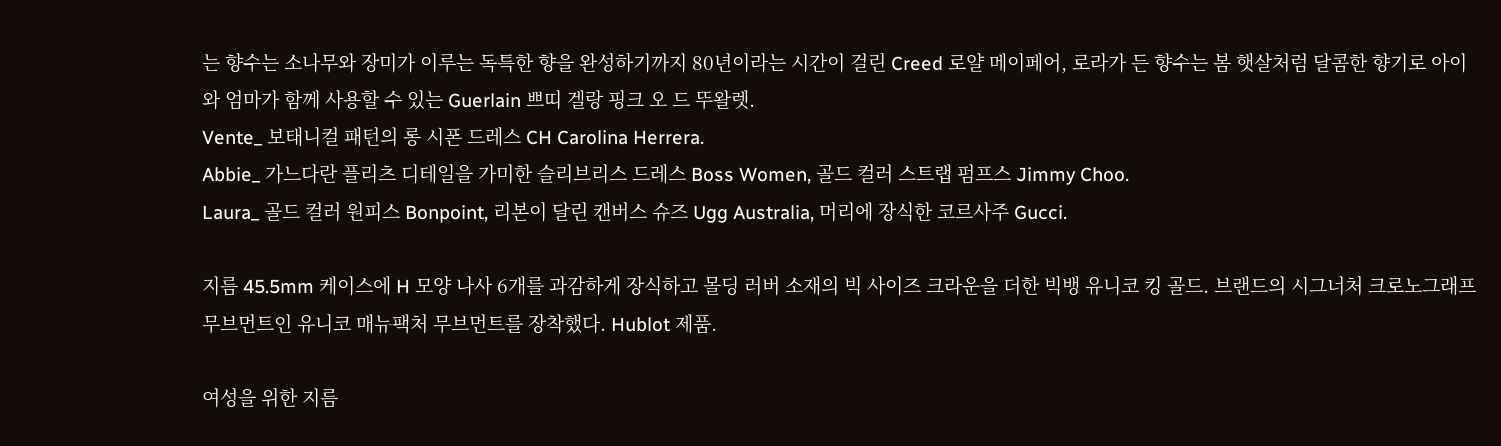는 향수는 소나무와 장미가 이루는 독특한 향을 완성하기까지 80년이라는 시간이 걸린 Creed 로얄 메이페어, 로라가 든 향수는 봄 햇살처럼 달콤한 향기로 아이와 엄마가 함께 사용할 수 있는 Guerlain 쁘띠 겔랑 핑크 오 드 뚜왈렛.
Vente_ 보태니컬 패턴의 롱 시폰 드레스 CH Carolina Herrera.
Abbie_ 가느다란 플리츠 디테일을 가미한 슬리브리스 드레스 Boss Women, 골드 컬러 스트랩 펌프스 Jimmy Choo.
Laura_ 골드 컬러 원피스 Bonpoint, 리본이 달린 캔버스 슈즈 Ugg Australia, 머리에 장식한 코르사주 Gucci.

지름 45.5mm 케이스에 H 모양 나사 6개를 과감하게 장식하고 몰딩 러버 소재의 빅 사이즈 크라운을 더한 빅뱅 유니코 킹 골드. 브랜드의 시그너처 크로노그래프 무브먼트인 유니코 매뉴팩처 무브먼트를 장착했다. Hublot 제품.

여성을 위한 지름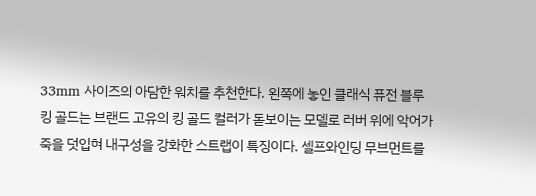33mm 사이즈의 아담한 워치를 추천한다. 왼쪽에 놓인 클래식 퓨전 블루 킹 골드는 브랜드 고유의 킹 골드 컬러가 돋보이는 모델로 러버 위에 악어가죽을 덧입혀 내구성을 강화한 스트랩이 특징이다. 셀프와인딩 무브먼트를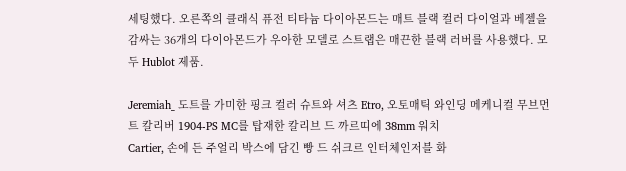세팅했다. 오른쪽의 클래식 퓨전 티타늄 다이아몬드는 매트 블랙 컬러 다이얼과 베젤을 감싸는 36개의 다이아몬드가 우아한 모델로 스트랩은 매끈한 블랙 러버를 사용했다. 모두 Hublot 제품.

Jeremiah_ 도트를 가미한 핑크 컬러 슈트와 셔츠 Etro, 오토매틱 와인딩 메케니컬 무브먼트 칼리버 1904-PS MC를 탑재한 칼리브 드 까르띠에 38mm 워치
Cartier, 손에 든 주얼리 박스에 담긴 빵 드 쉬크르 인터체인저블 화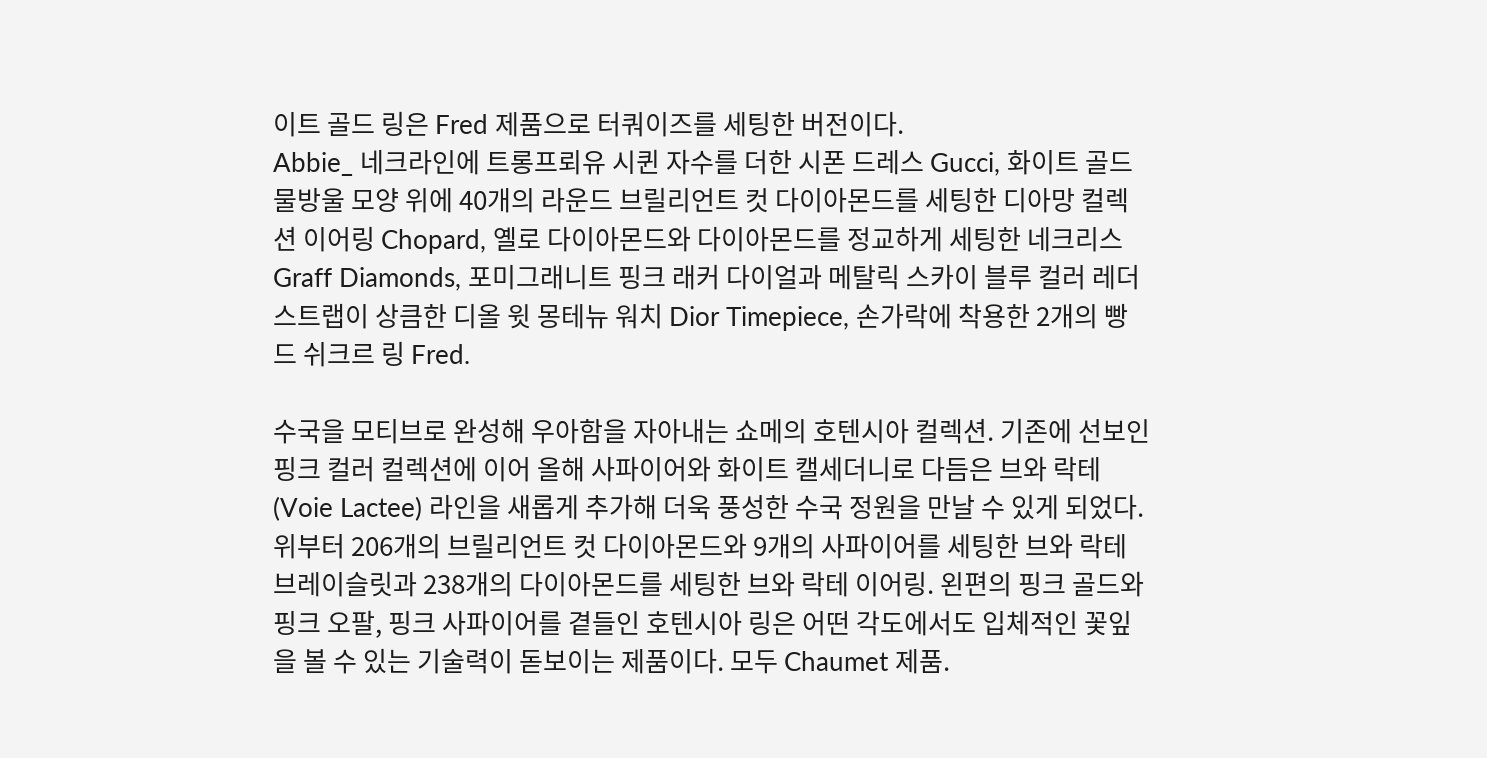이트 골드 링은 Fred 제품으로 터쿼이즈를 세팅한 버전이다.
Abbie_ 네크라인에 트롱프뢰유 시퀸 자수를 더한 시폰 드레스 Gucci, 화이트 골드 물방울 모양 위에 40개의 라운드 브릴리언트 컷 다이아몬드를 세팅한 디아망 컬렉션 이어링 Chopard, 옐로 다이아몬드와 다이아몬드를 정교하게 세팅한 네크리스 Graff Diamonds, 포미그래니트 핑크 래커 다이얼과 메탈릭 스카이 블루 컬러 레더 스트랩이 상큼한 디올 윗 몽테뉴 워치 Dior Timepiece, 손가락에 착용한 2개의 빵 드 쉬크르 링 Fred.

수국을 모티브로 완성해 우아함을 자아내는 쇼메의 호텐시아 컬렉션. 기존에 선보인 핑크 컬러 컬렉션에 이어 올해 사파이어와 화이트 캘세더니로 다듬은 브와 락테(Voie Lactee) 라인을 새롭게 추가해 더욱 풍성한 수국 정원을 만날 수 있게 되었다. 위부터 206개의 브릴리언트 컷 다이아몬드와 9개의 사파이어를 세팅한 브와 락테 브레이슬릿과 238개의 다이아몬드를 세팅한 브와 락테 이어링. 왼편의 핑크 골드와 핑크 오팔, 핑크 사파이어를 곁들인 호텐시아 링은 어떤 각도에서도 입체적인 꽃잎을 볼 수 있는 기술력이 돋보이는 제품이다. 모두 Chaumet 제품.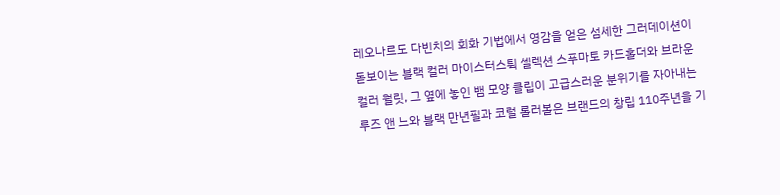레오나르도 다빈치의 회화 기법에서 영감을 얻은 섬세한 그러데이션이 돋보이는 블랙 컬러 마이스터스튁 셀렉션 스푸마토 카드홀더와 브라운 컬러 월릿, 그 옆에 놓인 뱀 모양 클립이 고급스러운 분위기를 자아내는 루즈 앤 느와 블랙 만년필과 코럴 롤러볼은 브랜드의 창립 110주년을 기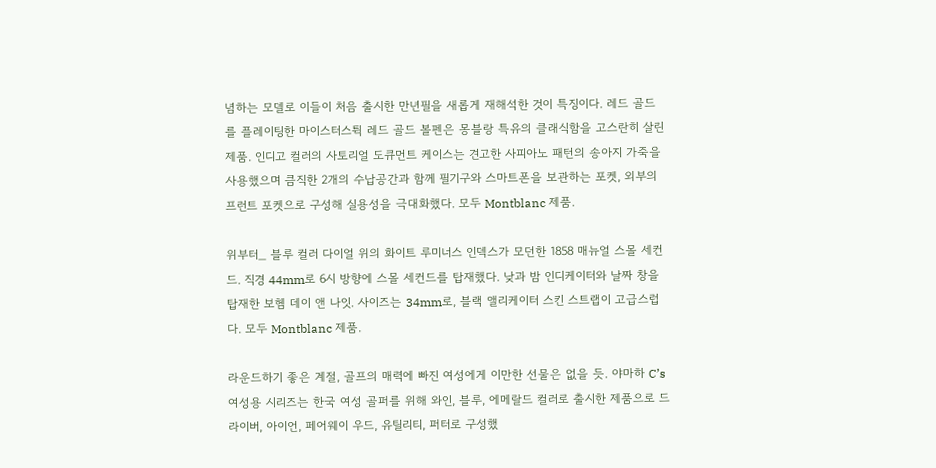념하는 모델로 이들이 처음 출시한 만년필을 새롭게 재해석한 것이 특징이다. 레드 골드를 플레이팅한 마이스터스튁 레드 골드 볼펜은 몽블랑 특유의 클래식함을 고스란히 살린 제품. 인디고 컬러의 사토리얼 도큐먼트 케이스는 견고한 사피아노 패턴의 송아지 가죽을 사용했으며 큼직한 2개의 수납공간과 함께 필기구와 스마트폰을 보관하는 포켓, 외부의 프런트 포켓으로 구성해 실용성을 극대화했다. 모두 Montblanc 제품.

위부터_ 블루 컬러 다이얼 위의 화이트 루미너스 인덱스가 모던한 1858 매뉴얼 스몰 세컨드. 직경 44mm로 6시 방향에 스몰 세컨드를 탑재했다. 낮과 밤 인디케이터와 날짜 창을 탑재한 보헴 데이 앤 나잇. 사이즈는 34mm로, 블랙 앨리케이터 스킨 스트랩이 고급스럽다. 모두 Montblanc 제품.

라운드하기 좋은 계절, 골프의 매력에 빠진 여성에게 이만한 선물은 없을 듯. 야마하 C’s 여성용 시리즈는 한국 여성 골퍼를 위해 와인, 블루, 에메랄드 컬러로 출시한 제품으로 드라이버, 아이언, 페어웨이 우드, 유틸리티, 퍼터로 구성했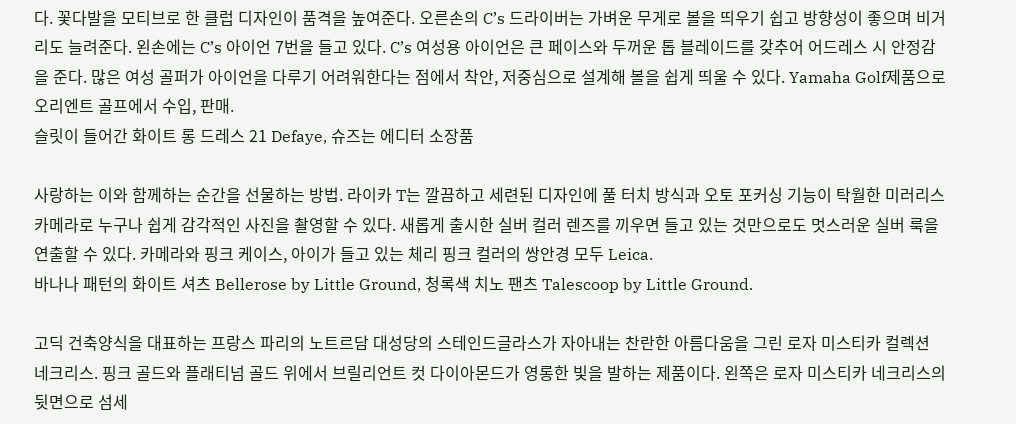다. 꽃다발을 모티브로 한 클럽 디자인이 품격을 높여준다. 오른손의 C’s 드라이버는 가벼운 무게로 볼을 띄우기 쉽고 방향성이 좋으며 비거리도 늘려준다. 왼손에는 C’s 아이언 7번을 들고 있다. C’s 여성용 아이언은 큰 페이스와 두꺼운 톱 블레이드를 갖추어 어드레스 시 안정감을 준다. 많은 여성 골퍼가 아이언을 다루기 어려워한다는 점에서 착안, 저중심으로 설계해 볼을 쉽게 띄울 수 있다. Yamaha Golf제품으로 오리엔트 골프에서 수입, 판매.
슬릿이 들어간 화이트 롱 드레스 21 Defaye, 슈즈는 에디터 소장품

사랑하는 이와 함께하는 순간을 선물하는 방법. 라이카 T는 깔끔하고 세련된 디자인에 풀 터치 방식과 오토 포커싱 기능이 탁월한 미러리스 카메라로 누구나 쉽게 감각적인 사진을 촬영할 수 있다. 새롭게 출시한 실버 컬러 렌즈를 끼우면 들고 있는 것만으로도 멋스러운 실버 룩을 연출할 수 있다. 카메라와 핑크 케이스, 아이가 들고 있는 체리 핑크 컬러의 쌍안경 모두 Leica.
바나나 패턴의 화이트 셔츠 Bellerose by Little Ground, 청록색 치노 팬츠 Talescoop by Little Ground.

고딕 건축양식을 대표하는 프랑스 파리의 노트르담 대성당의 스테인드글라스가 자아내는 찬란한 아름다움을 그린 로자 미스티카 컬렉션 네크리스. 핑크 골드와 플래티넘 골드 위에서 브릴리언트 컷 다이아몬드가 영롱한 빛을 발하는 제품이다. 왼쪽은 로자 미스티카 네크리스의 뒷면으로 섬세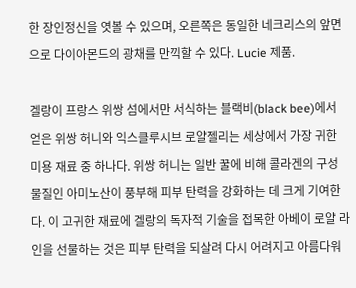한 장인정신을 엿볼 수 있으며, 오른쪽은 동일한 네크리스의 앞면으로 다이아몬드의 광채를 만끽할 수 있다. Lucie 제품.

겔랑이 프랑스 위쌍 섬에서만 서식하는 블랙비(black bee)에서 얻은 위쌍 허니와 익스클루시브 로얄젤리는 세상에서 가장 귀한 미용 재료 중 하나다. 위쌍 허니는 일반 꿀에 비해 콜라겐의 구성 물질인 아미노산이 풍부해 피부 탄력을 강화하는 데 크게 기여한다. 이 고귀한 재료에 겔랑의 독자적 기술을 접목한 아베이 로얄 라인을 선물하는 것은 피부 탄력을 되살려 다시 어려지고 아름다워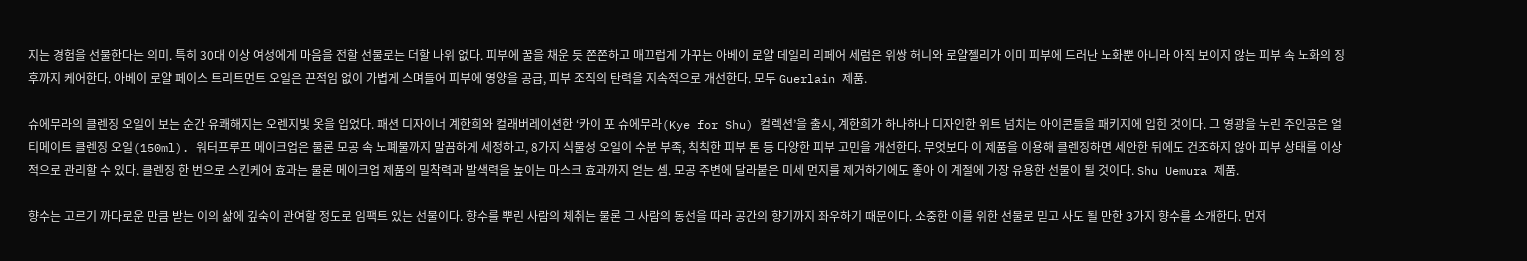지는 경험을 선물한다는 의미. 특히 30대 이상 여성에게 마음을 전할 선물로는 더할 나위 없다. 피부에 꿀을 채운 듯 쫀쫀하고 매끄럽게 가꾸는 아베이 로얄 데일리 리페어 세럼은 위쌍 허니와 로얄젤리가 이미 피부에 드러난 노화뿐 아니라 아직 보이지 않는 피부 속 노화의 징후까지 케어한다. 아베이 로얄 페이스 트리트먼트 오일은 끈적임 없이 가볍게 스며들어 피부에 영양을 공급, 피부 조직의 탄력을 지속적으로 개선한다. 모두 Guerlain 제품.

슈에무라의 클렌징 오일이 보는 순간 유쾌해지는 오렌지빛 옷을 입었다. 패션 디자이너 계한희와 컬래버레이션한 ‘카이 포 슈에무라(Kye for Shu) 컬렉션’을 출시, 계한희가 하나하나 디자인한 위트 넘치는 아이콘들을 패키지에 입힌 것이다. 그 영광을 누린 주인공은 얼티메이트 클렌징 오일(150ml). 워터프루프 메이크업은 물론 모공 속 노폐물까지 말끔하게 세정하고, 8가지 식물성 오일이 수분 부족, 칙칙한 피부 톤 등 다양한 피부 고민을 개선한다. 무엇보다 이 제품을 이용해 클렌징하면 세안한 뒤에도 건조하지 않아 피부 상태를 이상적으로 관리할 수 있다. 클렌징 한 번으로 스킨케어 효과는 물론 메이크업 제품의 밀착력과 발색력을 높이는 마스크 효과까지 얻는 셈. 모공 주변에 달라붙은 미세 먼지를 제거하기에도 좋아 이 계절에 가장 유용한 선물이 될 것이다. Shu Uemura 제품.

향수는 고르기 까다로운 만큼 받는 이의 삶에 깊숙이 관여할 정도로 임팩트 있는 선물이다. 향수를 뿌린 사람의 체취는 물론 그 사람의 동선을 따라 공간의 향기까지 좌우하기 때문이다. 소중한 이를 위한 선물로 믿고 사도 될 만한 3가지 향수를 소개한다. 먼저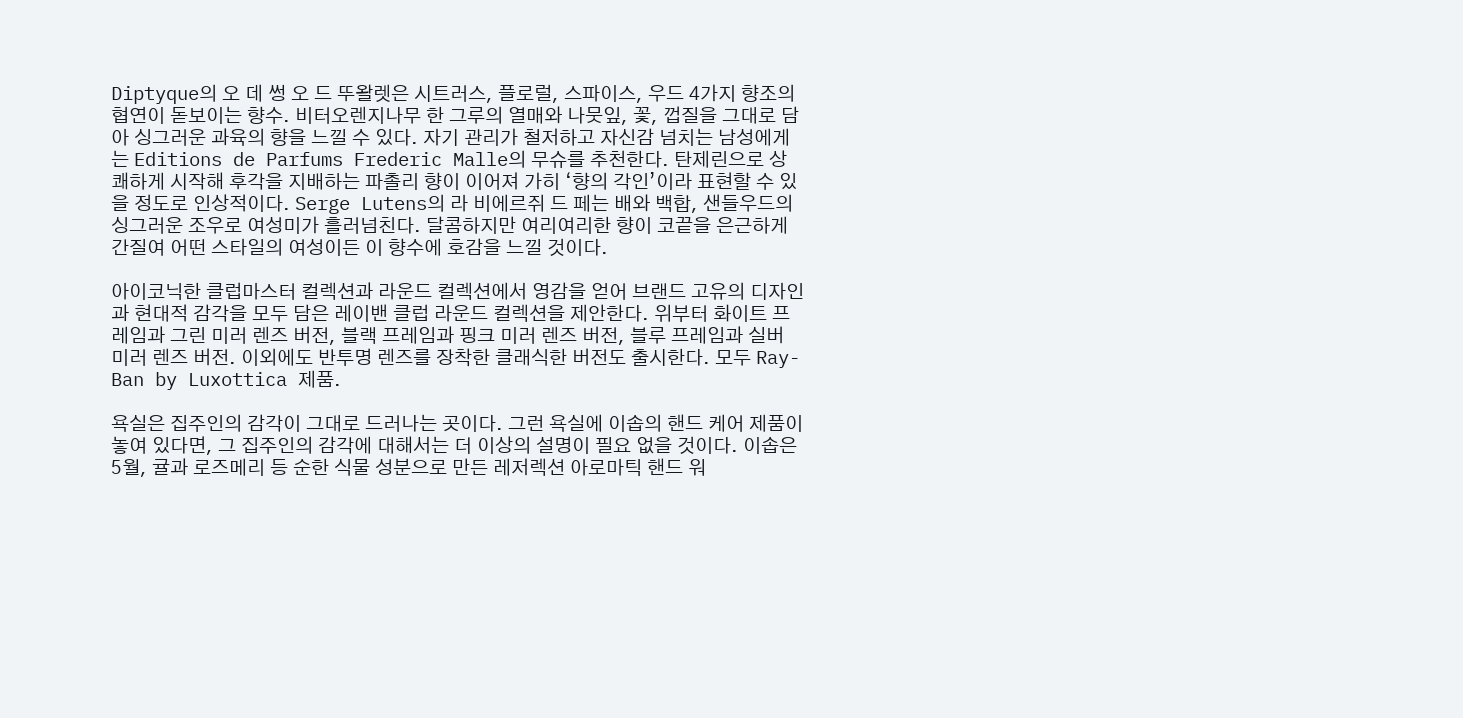Diptyque의 오 데 썽 오 드 뚜왈렛은 시트러스, 플로럴, 스파이스, 우드 4가지 향조의 협연이 돋보이는 향수. 비터오렌지나무 한 그루의 열매와 나뭇잎, 꽃, 껍질을 그대로 담아 싱그러운 과육의 향을 느낄 수 있다. 자기 관리가 철저하고 자신감 넘치는 남성에게는 Editions de Parfums Frederic Malle의 무슈를 추천한다. 탄제린으로 상쾌하게 시작해 후각을 지배하는 파촐리 향이 이어져 가히 ‘향의 각인’이라 표현할 수 있을 정도로 인상적이다. Serge Lutens의 라 비에르쥐 드 페는 배와 백합, 샌들우드의 싱그러운 조우로 여성미가 흘러넘친다. 달콤하지만 여리여리한 향이 코끝을 은근하게 간질여 어떤 스타일의 여성이든 이 향수에 호감을 느낄 것이다.

아이코닉한 클럽마스터 컬렉션과 라운드 컬렉션에서 영감을 얻어 브랜드 고유의 디자인과 현대적 감각을 모두 담은 레이밴 클럽 라운드 컬렉션을 제안한다. 위부터 화이트 프레임과 그린 미러 렌즈 버전, 블랙 프레임과 핑크 미러 렌즈 버전, 블루 프레임과 실버 미러 렌즈 버전. 이외에도 반투명 렌즈를 장착한 클래식한 버전도 출시한다. 모두 Ray-Ban by Luxottica 제품.

욕실은 집주인의 감각이 그대로 드러나는 곳이다. 그런 욕실에 이솝의 핸드 케어 제품이 놓여 있다면, 그 집주인의 감각에 대해서는 더 이상의 설명이 필요 없을 것이다. 이솝은 5월, 귤과 로즈메리 등 순한 식물 성분으로 만든 레저렉션 아로마틱 핸드 워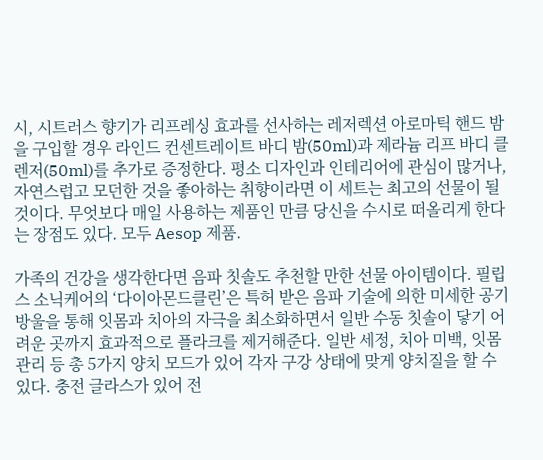시, 시트러스 향기가 리프레싱 효과를 선사하는 레저렉션 아로마틱 핸드 밤을 구입할 경우 라인드 컨센트레이트 바디 밤(50ml)과 제라늄 리프 바디 클렌저(50ml)를 추가로 증정한다. 평소 디자인과 인테리어에 관심이 많거나, 자연스럽고 모던한 것을 좋아하는 취향이라면 이 세트는 최고의 선물이 될 것이다. 무엇보다 매일 사용하는 제품인 만큼 당신을 수시로 떠올리게 한다는 장점도 있다. 모두 Aesop 제품.

가족의 건강을 생각한다면 음파 칫솔도 추천할 만한 선물 아이템이다. 필립스 소닉케어의 ‘다이아몬드클린’은 특허 받은 음파 기술에 의한 미세한 공기 방울을 통해 잇몸과 치아의 자극을 최소화하면서 일반 수동 칫솔이 닿기 어려운 곳까지 효과적으로 플라크를 제거해준다. 일반 세정, 치아 미백, 잇몸 관리 등 총 5가지 양치 모드가 있어 각자 구강 상태에 맞게 양치질을 할 수 있다. 충전 글라스가 있어 전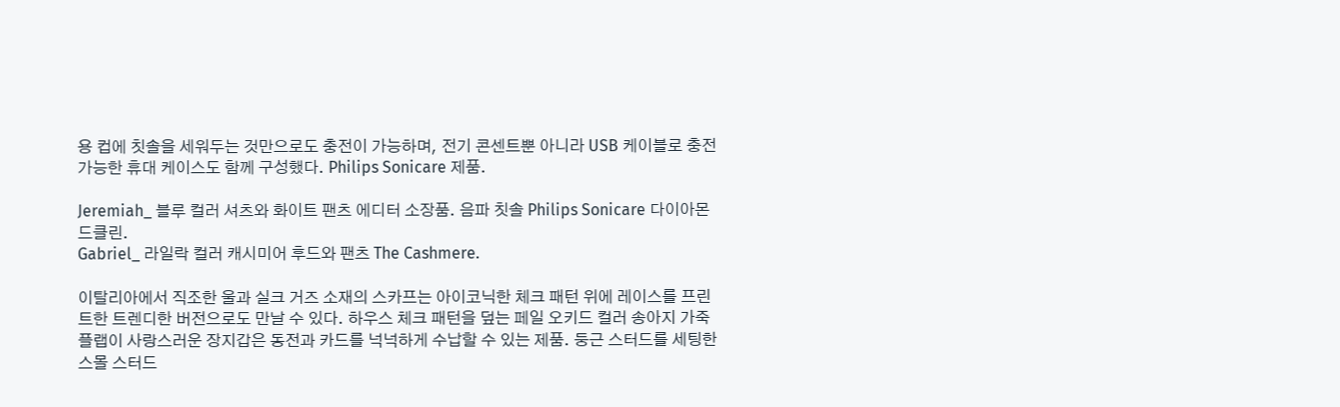용 컵에 칫솔을 세워두는 것만으로도 충전이 가능하며, 전기 콘센트뿐 아니라 USB 케이블로 충전 가능한 휴대 케이스도 함께 구성했다. Philips Sonicare 제품.

Jeremiah_ 블루 컬러 셔츠와 화이트 팬츠 에디터 소장품. 음파 칫솔 Philips Sonicare 다이아몬드클린.
Gabriel_ 라일락 컬러 캐시미어 후드와 팬츠 The Cashmere.

이탈리아에서 직조한 울과 실크 거즈 소재의 스카프는 아이코닉한 체크 패턴 위에 레이스를 프린트한 트렌디한 버전으로도 만날 수 있다. 하우스 체크 패턴을 덮는 페일 오키드 컬러 송아지 가죽 플랩이 사랑스러운 장지갑은 동전과 카드를 넉넉하게 수납할 수 있는 제품. 둥근 스터드를 세팅한 스몰 스터드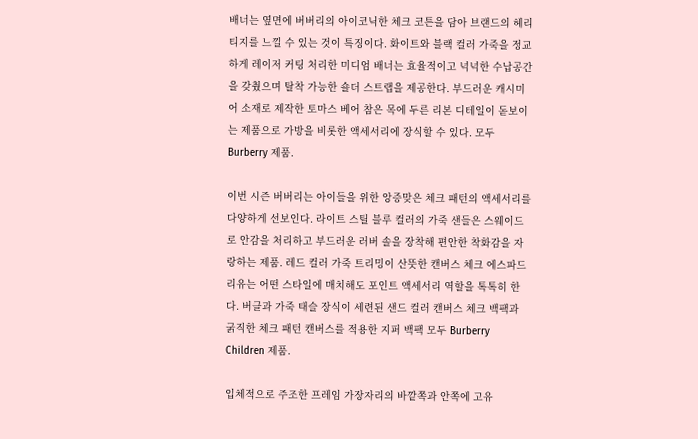배너는 옆면에 버버리의 아이코닉한 체크 코튼을 담아 브랜드의 헤리티지를 느낄 수 있는 것이 특징이다. 화이트와 블랙 컬러 가죽을 정교하게 레이저 커팅 처리한 미디엄 배너는 효율적이고 넉넉한 수납공간을 갖췄으며 탈착 가능한 숄더 스트랩을 제공한다. 부드러운 캐시미어 소재로 제작한 토마스 베어 참은 목에 두른 리본 디테일이 돋보이는 제품으로 가방을 비롯한 액세서리에 장식할 수 있다. 모두 Burberry 제품.

이번 시즌 버버리는 아이들을 위한 앙증맞은 체크 패턴의 액세서리를 다양하게 선보인다. 라이트 스틸 블루 컬러의 가죽 샌들은 스웨이드로 안감을 처리하고 부드러운 러버 솔을 장착해 편안한 착화감을 자랑하는 제품. 레드 컬러 가죽 트리밍이 산뜻한 캔버스 체크 에스파드리유는 어떤 스타일에 매치해도 포인트 액세서리 역할을 톡톡히 한다. 버클과 가죽 태슬 장식이 세련된 샌드 컬러 캔버스 체크 백팩과 굵직한 체크 패턴 캔버스를 적용한 지퍼 백팩 모두 Burberry Children 제품.

입체적으로 주조한 프레임 가장자리의 바깥쪽과 안쪽에 고유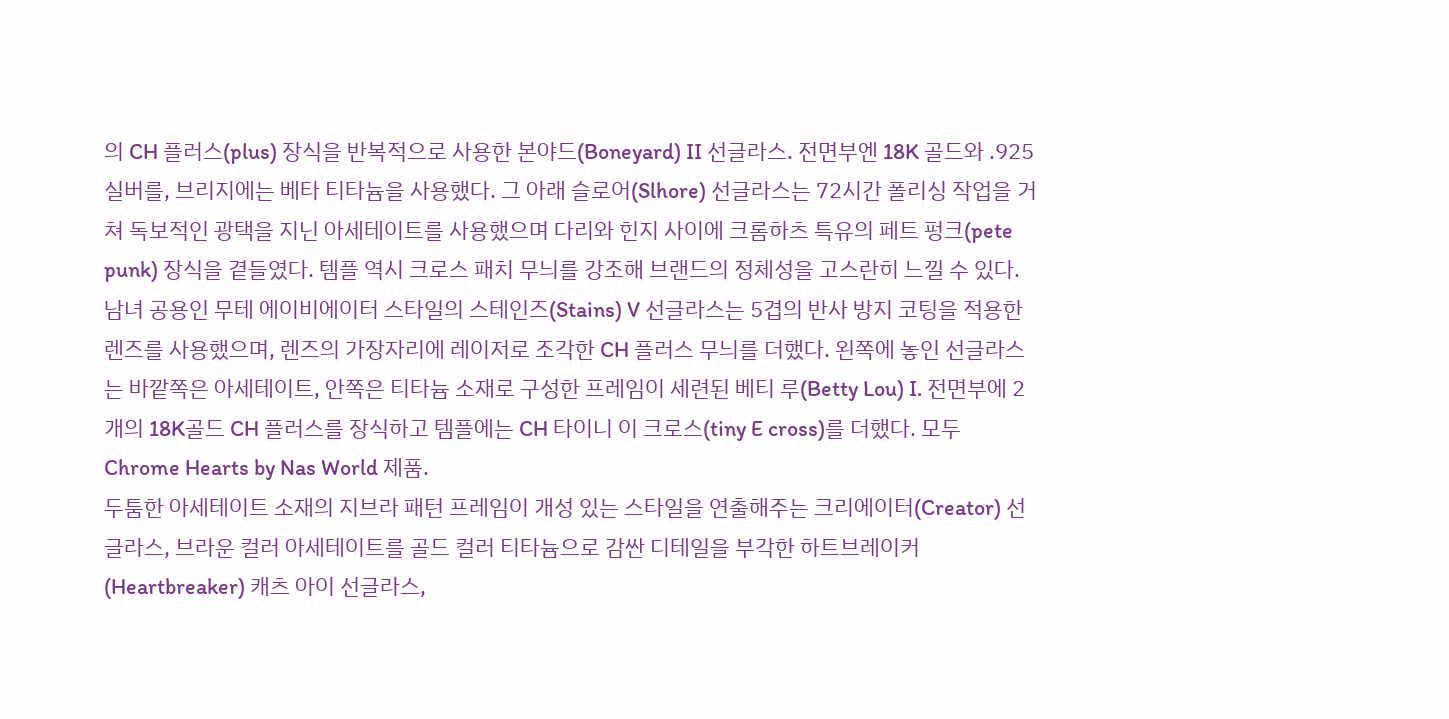의 CH 플러스(plus) 장식을 반복적으로 사용한 본야드(Boneyard) II 선글라스. 전면부엔 18K 골드와 .925 실버를, 브리지에는 베타 티타늄을 사용했다. 그 아래 슬로어(Slhore) 선글라스는 72시간 폴리싱 작업을 거쳐 독보적인 광택을 지닌 아세테이트를 사용했으며 다리와 힌지 사이에 크롬하츠 특유의 페트 펑크(pete punk) 장식을 곁들였다. 템플 역시 크로스 패치 무늬를 강조해 브랜드의 정체성을 고스란히 느낄 수 있다. 남녀 공용인 무테 에이비에이터 스타일의 스테인즈(Stains) V 선글라스는 5겹의 반사 방지 코팅을 적용한 렌즈를 사용했으며, 렌즈의 가장자리에 레이저로 조각한 CH 플러스 무늬를 더했다. 왼쪽에 놓인 선글라스는 바깥쪽은 아세테이트, 안쪽은 티타늄 소재로 구성한 프레임이 세련된 베티 루(Betty Lou) I. 전면부에 2개의 18K골드 CH 플러스를 장식하고 템플에는 CH 타이니 이 크로스(tiny E cross)를 더했다. 모두 Chrome Hearts by Nas World 제품.
두툼한 아세테이트 소재의 지브라 패턴 프레임이 개성 있는 스타일을 연출해주는 크리에이터(Creator) 선글라스, 브라운 컬러 아세테이트를 골드 컬러 티타늄으로 감싼 디테일을 부각한 하트브레이커(Heartbreaker) 캐츠 아이 선글라스,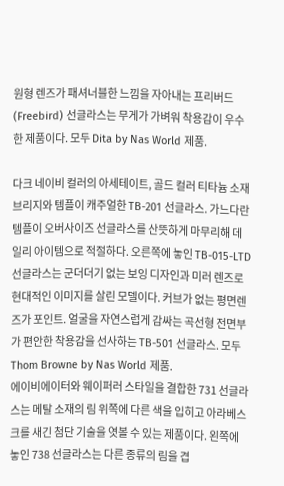원형 렌즈가 패셔너블한 느낌을 자아내는 프리버드(Freebird) 선글라스는 무게가 가벼워 착용감이 우수한 제품이다. 모두 Dita by Nas World 제품.

다크 네이비 컬러의 아세테이트, 골드 컬러 티타늄 소재 브리지와 템플이 캐주얼한 TB-201 선글라스. 가느다란 템플이 오버사이즈 선글라스를 산뜻하게 마무리해 데일리 아이템으로 적절하다. 오른쪽에 놓인 TB-015-LTD 선글라스는 군더더기 없는 보잉 디자인과 미러 렌즈로 현대적인 이미지를 살린 모델이다. 커브가 없는 평면렌즈가 포인트. 얼굴을 자연스럽게 감싸는 곡선형 전면부가 편안한 착용감을 선사하는 TB-501 선글라스. 모두 Thom Browne by Nas World 제품.
에이비에이터와 웨이퍼러 스타일을 결합한 731 선글라스는 메탈 소재의 림 위쪽에 다른 색을 입히고 아라베스크를 새긴 첨단 기술을 엿볼 수 있는 제품이다. 왼쪽에 놓인 738 선글라스는 다른 종류의 림을 겹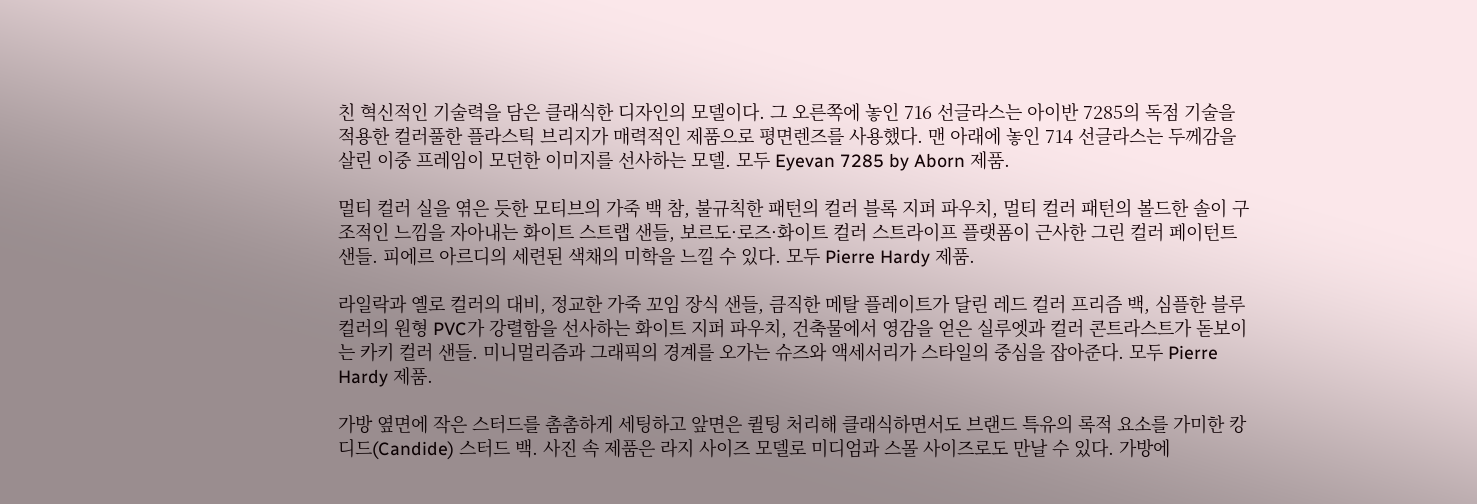친 혁신적인 기술력을 담은 클래식한 디자인의 모델이다. 그 오른쪽에 놓인 716 선글라스는 아이반 7285의 독점 기술을 적용한 컬러풀한 플라스틱 브리지가 매력적인 제품으로 평면렌즈를 사용했다. 맨 아래에 놓인 714 선글라스는 두께감을 살린 이중 프레임이 모던한 이미지를 선사하는 모델. 모두 Eyevan 7285 by Aborn 제품.

멀티 컬러 실을 엮은 듯한 모티브의 가죽 백 참, 불규칙한 패턴의 컬러 블록 지퍼 파우치, 멀티 컬러 패턴의 볼드한 솔이 구조적인 느낌을 자아내는 화이트 스트랩 샌들, 보르도·로즈·화이트 컬러 스트라이프 플랫폼이 근사한 그린 컬러 페이턴트 샌들. 피에르 아르디의 세련된 색채의 미학을 느낄 수 있다. 모두 Pierre Hardy 제품.

라일락과 옐로 컬러의 대비, 정교한 가죽 꼬임 장식 샌들, 큼직한 메탈 플레이트가 달린 레드 컬러 프리즘 백, 심플한 블루 컬러의 원형 PVC가 강렬함을 선사하는 화이트 지퍼 파우치, 건축물에서 영감을 얻은 실루엣과 컬러 콘트라스트가 돋보이는 카키 컬러 샌들. 미니멀리즘과 그래픽의 경계를 오가는 슈즈와 액세서리가 스타일의 중심을 잡아준다. 모두 Pierre Hardy 제품.

가방 옆면에 작은 스터드를 촘촘하게 세팅하고 앞면은 퀼팅 처리해 클래식하면서도 브랜드 특유의 록적 요소를 가미한 캉디드(Candide) 스터드 백. 사진 속 제품은 라지 사이즈 모델로 미디엄과 스몰 사이즈로도 만날 수 있다. 가방에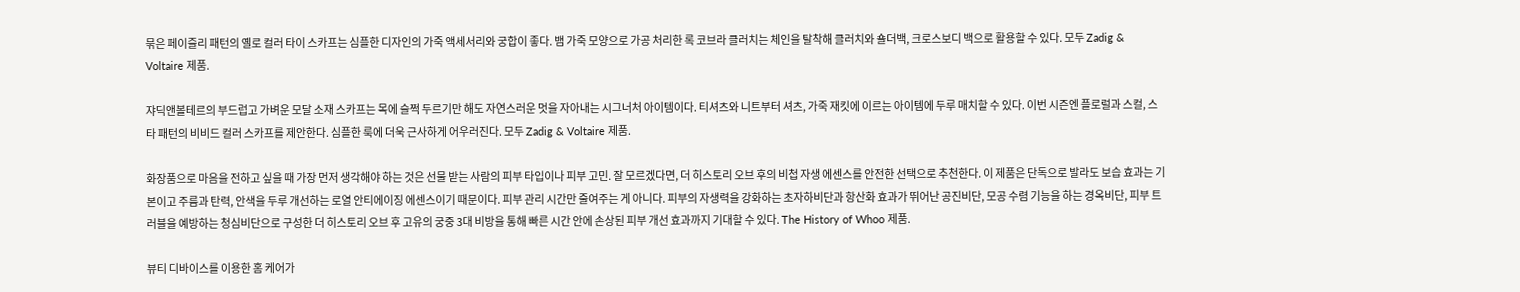묶은 페이즐리 패턴의 옐로 컬러 타이 스카프는 심플한 디자인의 가죽 액세서리와 궁합이 좋다. 뱀 가죽 모양으로 가공 처리한 록 코브라 클러치는 체인을 탈착해 클러치와 숄더백, 크로스보디 백으로 활용할 수 있다. 모두 Zadig & Voltaire 제품.

쟈딕앤볼테르의 부드럽고 가벼운 모달 소재 스카프는 목에 슬쩍 두르기만 해도 자연스러운 멋을 자아내는 시그너처 아이템이다. 티셔츠와 니트부터 셔츠, 가죽 재킷에 이르는 아이템에 두루 매치할 수 있다. 이번 시즌엔 플로럴과 스컬, 스타 패턴의 비비드 컬러 스카프를 제안한다. 심플한 룩에 더욱 근사하게 어우러진다. 모두 Zadig & Voltaire 제품.

화장품으로 마음을 전하고 싶을 때 가장 먼저 생각해야 하는 것은 선물 받는 사람의 피부 타입이나 피부 고민. 잘 모르겠다면, 더 히스토리 오브 후의 비첩 자생 에센스를 안전한 선택으로 추천한다. 이 제품은 단독으로 발라도 보습 효과는 기본이고 주름과 탄력, 안색을 두루 개선하는 로열 안티에이징 에센스이기 때문이다. 피부 관리 시간만 줄여주는 게 아니다. 피부의 자생력을 강화하는 초자하비단과 항산화 효과가 뛰어난 공진비단, 모공 수렴 기능을 하는 경옥비단, 피부 트러블을 예방하는 청심비단으로 구성한 더 히스토리 오브 후 고유의 궁중 3대 비방을 통해 빠른 시간 안에 손상된 피부 개선 효과까지 기대할 수 있다. The History of Whoo 제품.

뷰티 디바이스를 이용한 홈 케어가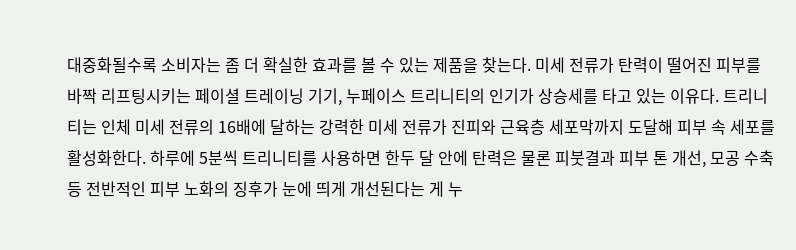대중화될수록 소비자는 좀 더 확실한 효과를 볼 수 있는 제품을 찾는다. 미세 전류가 탄력이 떨어진 피부를 바짝 리프팅시키는 페이셜 트레이닝 기기, 누페이스 트리니티의 인기가 상승세를 타고 있는 이유다. 트리니티는 인체 미세 전류의 16배에 달하는 강력한 미세 전류가 진피와 근육층 세포막까지 도달해 피부 속 세포를 활성화한다. 하루에 5분씩 트리니티를 사용하면 한두 달 안에 탄력은 물론 피붓결과 피부 톤 개선, 모공 수축 등 전반적인 피부 노화의 징후가 눈에 띄게 개선된다는 게 누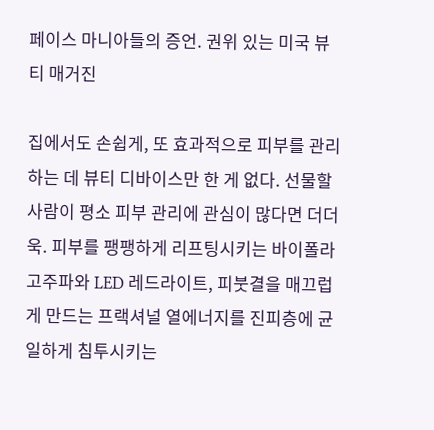페이스 마니아들의 증언. 권위 있는 미국 뷰티 매거진

집에서도 손쉽게, 또 효과적으로 피부를 관리하는 데 뷰티 디바이스만 한 게 없다. 선물할 사람이 평소 피부 관리에 관심이 많다면 더더욱. 피부를 팽팽하게 리프팅시키는 바이폴라 고주파와 LED 레드라이트, 피붓결을 매끄럽게 만드는 프랙셔널 열에너지를 진피층에 균일하게 침투시키는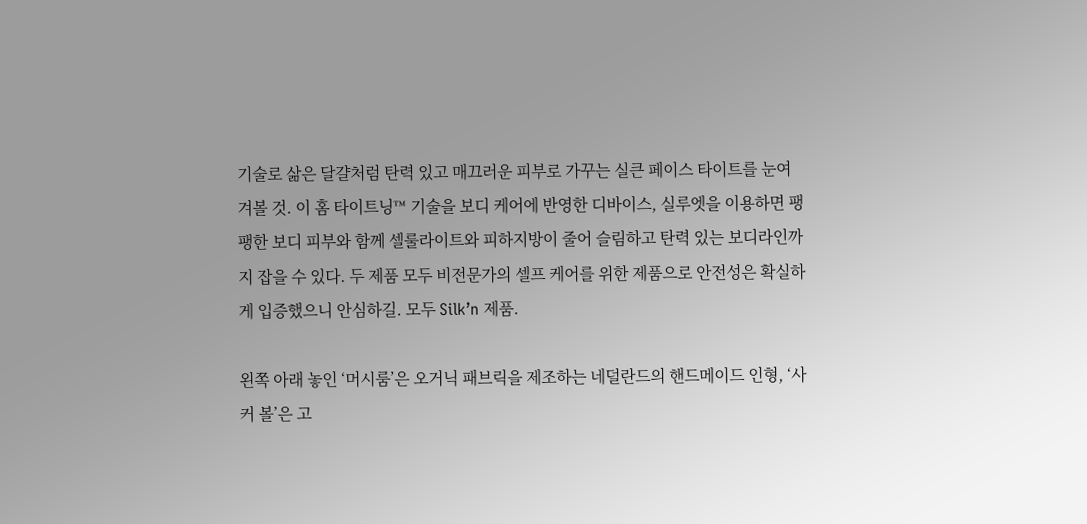기술로 삶은 달걀처럼 탄력 있고 매끄러운 피부로 가꾸는 실큰 페이스 타이트를 눈여겨볼 것. 이 홈 타이트닝™ 기술을 보디 케어에 반영한 디바이스, 실루엣을 이용하면 팽팽한 보디 피부와 함께 셀룰라이트와 피하지방이 줄어 슬림하고 탄력 있는 보디라인까지 잡을 수 있다. 두 제품 모두 비전문가의 셀프 케어를 위한 제품으로 안전성은 확실하게 입증했으니 안심하길. 모두 Silk’n 제품.

왼쪽 아래 놓인 ‘머시룸’은 오거닉 패브릭을 제조하는 네덜란드의 핸드메이드 인형, ‘사커 볼’은 고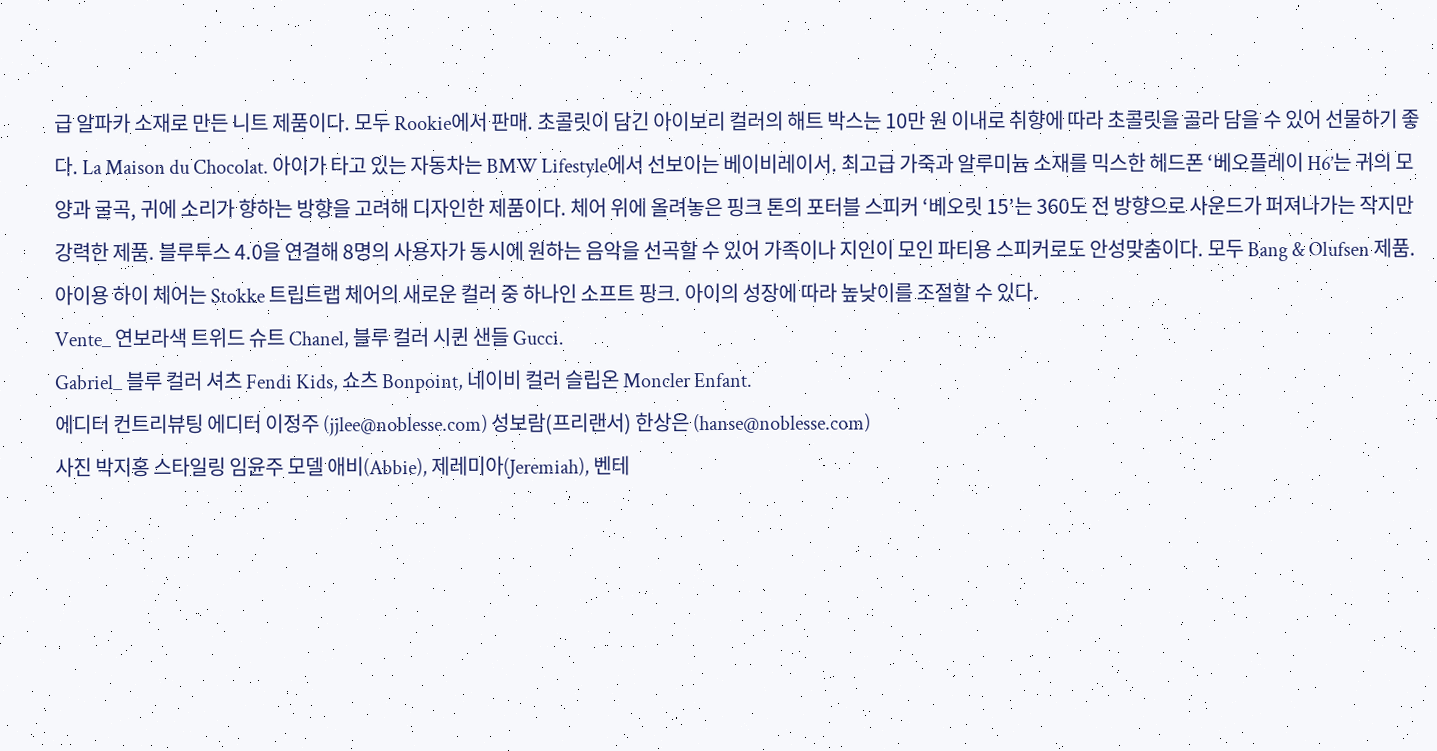급 알파카 소재로 만든 니트 제품이다. 모두 Rookie에서 판매. 초콜릿이 담긴 아이보리 컬러의 해트 박스는 10만 원 이내로 취향에 따라 초콜릿을 골라 담을 수 있어 선물하기 좋다. La Maison du Chocolat. 아이가 타고 있는 자동차는 BMW Lifestyle에서 선보이는 베이비레이서. 최고급 가죽과 알루미늄 소재를 믹스한 헤드폰 ‘베오플레이 H6’는 귀의 모양과 굴곡, 귀에 소리가 향하는 방향을 고려해 디자인한 제품이다. 체어 위에 올려놓은 핑크 톤의 포터블 스피커 ‘베오릿 15’는 360도 전 방향으로 사운드가 퍼져나가는 작지만 강력한 제품. 블루투스 4.0을 연결해 8명의 사용자가 동시에 원하는 음악을 선곡할 수 있어 가족이나 지인이 모인 파티용 스피커로도 안성맞춤이다. 모두 Bang & Olufsen 제품. 아이용 하이 체어는 Stokke 트립트랩 체어의 새로운 컬러 중 하나인 소프트 핑크. 아이의 성장에 따라 높낮이를 조절할 수 있다.
Vente_ 연보라색 트위드 슈트 Chanel, 블루 컬러 시퀸 샌들 Gucci.
Gabriel_ 블루 컬러 셔츠 Fendi Kids, 쇼츠 Bonpoint, 네이비 컬러 슬립온 Moncler Enfant.
에디터 컨트리뷰팅 에디터 이정주 (jjlee@noblesse.com) 성보람(프리랜서) 한상은 (hanse@noblesse.com)
사진 박지홍 스타일링 임윤주 모델 애비(Abbie), 제레미아(Jeremiah), 벤테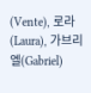(Vente), 로라(Laura), 가브리엘(Gabriel)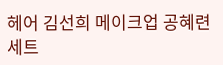헤어 김선희 메이크업 공혜련 세트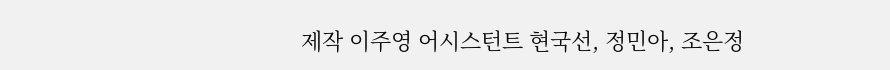제작 이주영 어시스턴트 현국선, 정민아, 조은정